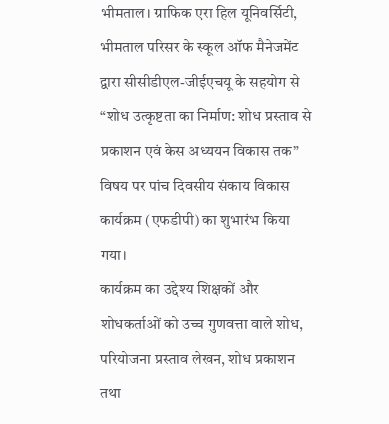भीमताल। ग्राफिक एरा हिल यूनिवर्सिटी, भीमताल परिसर के स्कूल ऑफ मैनेजमेंट द्वारा सीसीडीएल-जीईएचयू के सहयोग से “शोध उत्कृष्टता का निर्माण: शोध प्रस्ताव से प्रकाशन एवं केस अध्ययन विकास तक” विषय पर पांच दिवसीय संकाय विकास कार्यक्रम (एफडीपी) का शुभारंभ किया गया।
कार्यक्रम का उद्देश्य शिक्षकों और शोधकर्ताओं को उच्च गुणवत्ता वाले शोध, परियोजना प्रस्ताव लेखन, शोध प्रकाशन तथा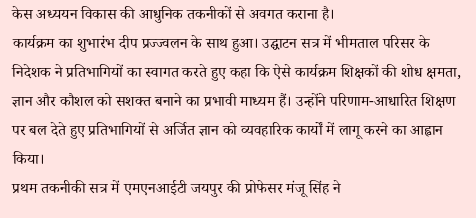केस अध्ययन विकास की आधुनिक तकनीकों से अवगत कराना है।
कार्यक्रम का शुभारंभ दीप प्रज्ज्वलन के साथ हुआ। उद्घाटन सत्र में भीमताल परिसर के निदेशक ने प्रतिभागियों का स्वागत करते हुए कहा कि ऐसे कार्यक्रम शिक्षकों की शोध क्षमता, ज्ञान और कौशल को सशक्त बनाने का प्रभावी माध्यम हैं। उन्होंने परिणाम-आधारित शिक्षण पर बल देते हुए प्रतिभागियों से अर्जित ज्ञान को व्यवहारिक कार्यों में लागू करने का आह्वान किया।
प्रथम तकनीकी सत्र में एमएनआईटी जयपुर की प्रोफेसर मंजू सिंह ने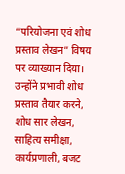“परियोजना एवं शोध प्रस्ताव लेखन” विषय पर व्याख्यान दिया। उन्होंने प्रभावी शोध प्रस्ताव तैयार करने, शोध सार लेखन, साहित्य समीक्षा, कार्यप्रणाली, बजट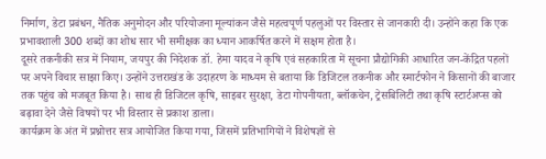निर्माण, डेटा प्रबंधन, नैतिक अनुमोदन और परियोजना मूल्यांकन जैसे महत्वपूर्ण पहलुओं पर विस्तार से जानकारी दी। उन्होंने कहा कि एक प्रभावशाली 300 शब्दों का शोध सार भी समीक्षक का ध्यान आकर्षित करने में सक्षम होता है।
दूसरे तकनीकी सत्र में नियाम, जयपुर की निदेशक डॉ. हेमा यादव ने कृषि एवं सहकारिता में सूचना प्रौद्योगिकी आधारित जन-केंद्रित पहलों पर अपने विचार साझा किए। उन्होंने उत्तराखंड के उदाहरण के माध्यम से बताया कि डिजिटल तकनीक और स्मार्टफोन ने किसानों की बाजार तक पहुंच को मजबूत किया है। साथ ही डिजिटल कृषि, साइबर सुरक्षा, डेटा गोपनीयता, ब्लॉकचेन, ट्रेसबिलिटी तथा कृषि स्टार्टअप्स को बढ़ावा देने जैसे विषयों पर भी विस्तार से प्रकाश डाला।
कार्यक्रम के अंत में प्रश्नोत्तर सत्र आयोजित किया गया, जिसमें प्रतिभागियों ने विशेषज्ञों से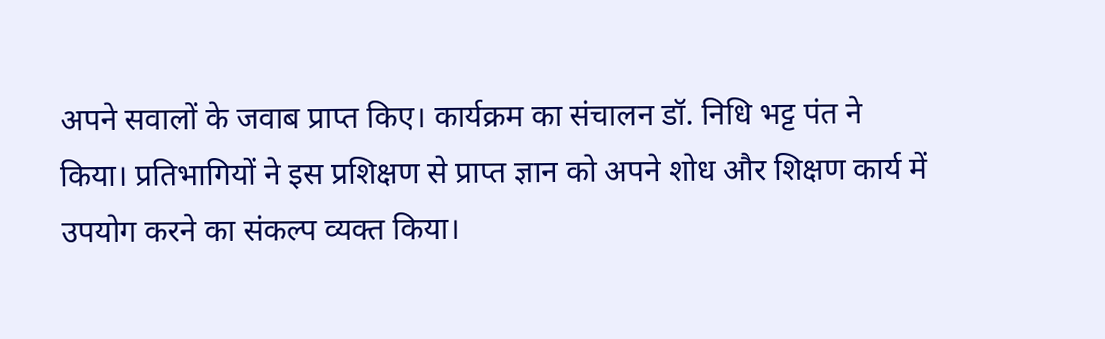अपने सवालों के जवाब प्राप्त किए। कार्यक्रम का संचालन डॉ. निधि भट्ट पंत ने किया। प्रतिभागियों ने इस प्रशिक्षण से प्राप्त ज्ञान को अपने शोध और शिक्षण कार्य में उपयोग करने का संकल्प व्यक्त किया।